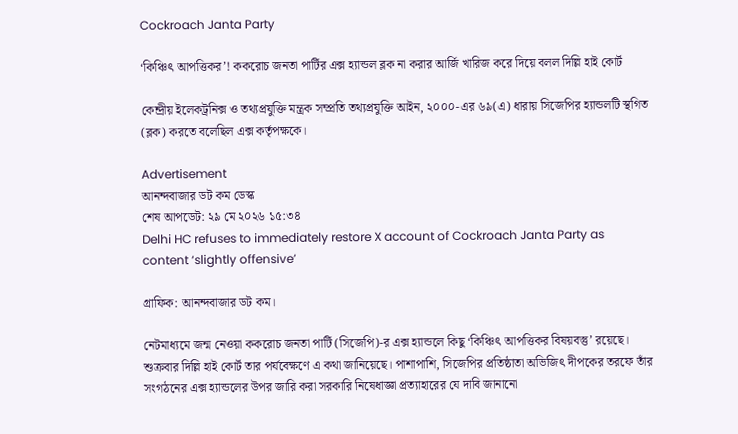Cockroach Janta Party

‘কিঞ্চিৎ আপত্তিকর’! ককরোচ জনতা পার্টির এক্স হ্যান্ডল ব্লক না করার আর্জি খারিজ করে দিয়ে বলল দিল্লি হাই কোর্ট

কেন্দ্রীয় ইলেকট্রনিক্স ও তথ্যপ্রযুক্তি মন্ত্রক সম্প্রতি তথ্যপ্রযুক্তি আইন, ২০০০-এর ৬৯(এ) ধারায় সিজেপির হ্যান্ডলটি স্থগিত (ব্লক) করতে বলেছিল এক্স কর্তৃপক্ষকে।

Advertisement
আনন্দবাজার ডট কম ডেস্ক
শেষ আপডেট: ২৯ মে ২০২৬ ১৫:৩৪
Delhi HC refuses to immediately restore X account of Cockroach Janta Party as content ‘slightly offensive’

গ্রাফিক: আনন্দবাজার ডট কম।

নেটমাধ্যমে জন্ম নেওয়া ককরোচ জনতা পার্টি (সিজেপি)-র এক্স হ্যান্ডলে কিছু ‘কিঞ্চিৎ আপত্তিকর বিষয়বস্তু’ রয়েছে। শুক্রবার দিল্লি হাই কোর্ট তার পর্যবেক্ষণে এ কথা জানিয়েছে। পাশাপাশি, সিজেপির প্রতিষ্ঠাতা অভিজিৎ দীপকের তরফে তাঁর সংগঠনের এক্স হ্যান্ডলের উপর জারি করা সরকারি নিষেধাজ্ঞা প্রত্যাহারের যে দাবি জানানো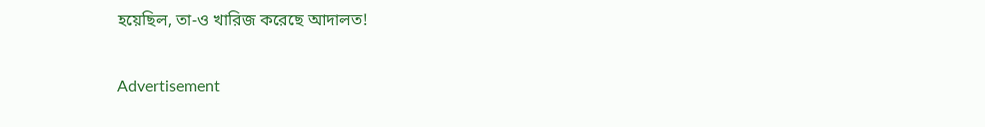হয়েছিল, তা-ও খারিজ করেছে আদালত!

Advertisement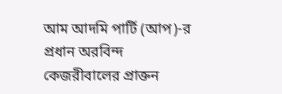আম আদমি পার্টি (আপ)-র প্রধান অরবিন্দ কেজরীবালের প্রাক্তন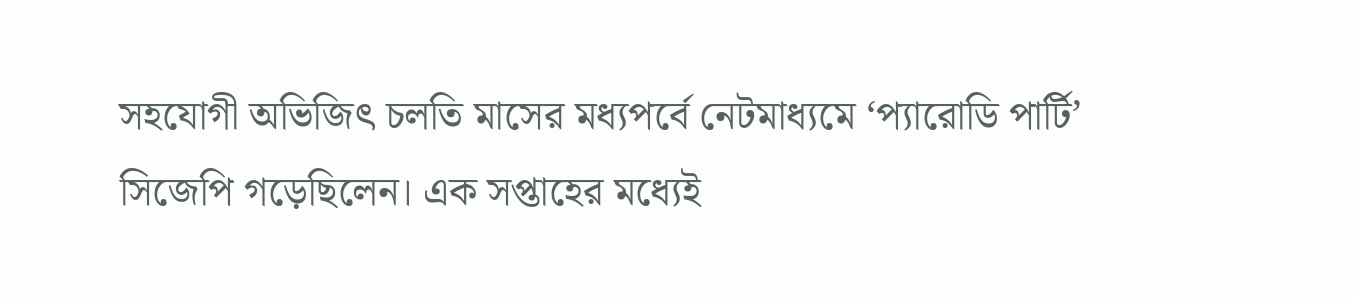সহযোগী অভিজিৎ চলতি মাসের মধ্যপর্বে নেটমাধ্যমে ‘প্যারোডি পার্টি’ সিজেপি গড়েছিলেন। এক সপ্তাহের মধ্যেই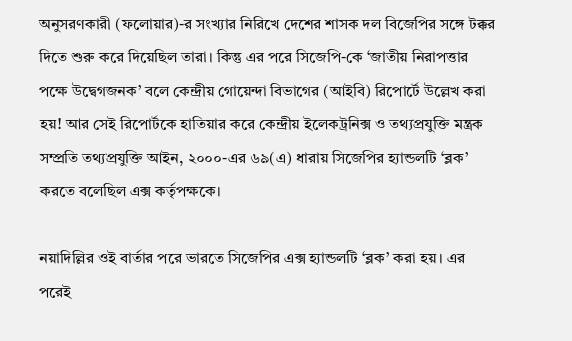অনুসরণকারী (ফলোয়ার)-র সংখ্যার নিরিখে দেশের শাসক দল বিজেপির সঙ্গে টক্কর দিতে শুরু করে দিয়েছিল তারা। কিন্তু এর পরে সিজেপি-কে ‘জাতীয় নিরাপত্তার পক্ষে উদ্বেগজনক’ বলে কেন্দ্রীয় গোয়েন্দা বিভাগের (আইবি) রিপোর্টে উল্লেখ করা হয়! আর সেই রিপোর্টকে হাতিয়ার করে কেন্দ্রীয় ইলেকট্রনিক্স ও তথ্যপ্রযুক্তি মন্ত্রক সম্প্রতি তথ্যপ্রযুক্তি আইন, ২০০০-এর ৬৯(এ) ধারায় সিজেপির হ্যান্ডলটি ‘ব্লক’ করতে বলেছিল এক্স কর্তৃপক্ষকে।

নয়াদিল্লির ওই বার্তার পরে ভারতে সিজেপির এক্স হ্যান্ডলটি ‘ব্লক’ করা হয়। এর পরেই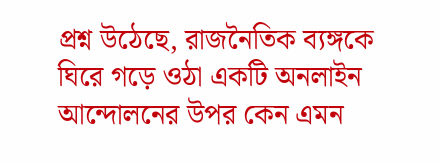প্রশ্ন উঠেছে, রাজনৈতিক ব্যঙ্গকে ঘিরে গড়ে ওঠা একটি অনলাইন আন্দোলনের উপর কেন এমন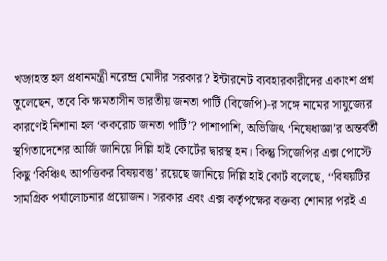খড়্গহস্ত হল প্রধানমন্ত্রী নরেন্দ্র মোদীর সরকার? ইন্টারনেট ব্যবহারকারীদের একাংশ প্রশ্ন তুলেছেন, তবে কি ক্ষমতাসীন ভারতীয় জনতা পার্টি (বিজেপি)-র সঙ্গে নামের সাযুজ্যের কারণেই নিশানা হল ‘ককরোচ জনতা পার্টি’? পাশাপাশি, অভিজিৎ ‘নিষেধাজ্ঞা’র অন্তর্বর্তী স্থগিতাদেশের আর্জি জানিয়ে দিল্লি হাই কোর্টের দ্বারস্থ হন। কিন্তু সিজেপির এক্স পোস্টে কিছু ‘কিঞ্চিৎ আপত্তিকর বিষয়বস্তু’ রয়েছে জানিয়ে দিল্লি হাই কোর্ট বলেছে, ‘‘বিষয়টির সামগ্রিক পর্যালোচনার প্রয়োজন। সরকার এবং এক্স কর্তৃপক্ষের বক্তব্য শোনার পরই এ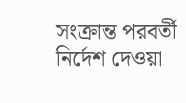সংক্রান্ত পরবর্তী নির্দেশ দেওয়া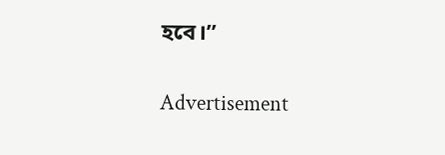হবে।’’

Advertisement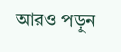আরও পড়ুন